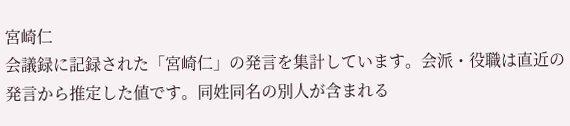宮崎仁
会議録に記録された「宮崎仁」の発言を集計しています。会派・役職は直近の発言から推定した値です。同姓同名の別人が含まれる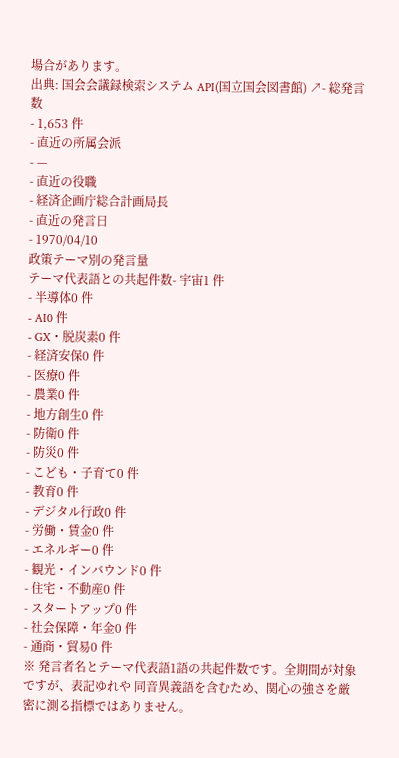場合があります。
出典: 国会会議録検索システム API(国立国会図書館) ↗- 総発言数
- 1,653 件
- 直近の所属会派
- —
- 直近の役職
- 経済企画庁総合計画局長
- 直近の発言日
- 1970/04/10
政策テーマ別の発言量
テーマ代表語との共起件数- 宇宙1 件
- 半導体0 件
- AI0 件
- GX・脱炭素0 件
- 経済安保0 件
- 医療0 件
- 農業0 件
- 地方創生0 件
- 防衛0 件
- 防災0 件
- こども・子育て0 件
- 教育0 件
- デジタル行政0 件
- 労働・賃金0 件
- エネルギー0 件
- 観光・インバウンド0 件
- 住宅・不動産0 件
- スタートアップ0 件
- 社会保障・年金0 件
- 通商・貿易0 件
※ 発言者名とテーマ代表語1語の共起件数です。全期間が対象ですが、表記ゆれや 同音異義語を含むため、関心の強さを厳密に測る指標ではありません。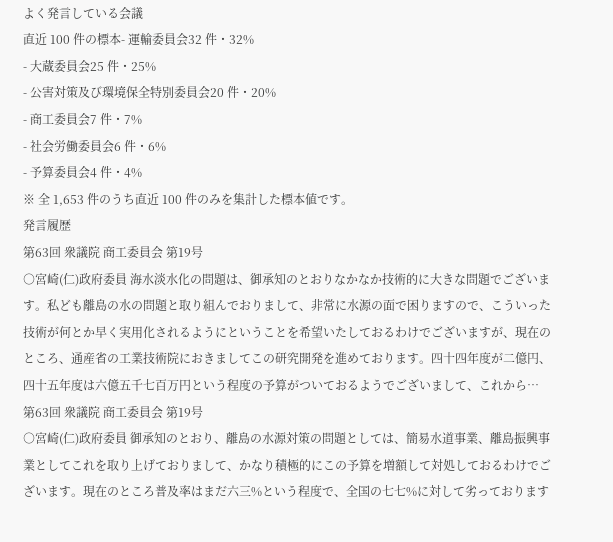よく発言している会議
直近 100 件の標本- 運輸委員会32 件・32%
- 大蔵委員会25 件・25%
- 公害対策及び環境保全特別委員会20 件・20%
- 商工委員会7 件・7%
- 社会労働委員会6 件・6%
- 予算委員会4 件・4%
※ 全 1,653 件のうち直近 100 件のみを集計した標本値です。
発言履歴
第63回 衆議院 商工委員会 第19号
○宮崎(仁)政府委員 海水淡水化の問題は、御承知のとおりなかなか技術的に大きな問題でございます。私ども離島の水の問題と取り組んでおりまして、非常に水源の面で困りますので、こういった技術が何とか早く実用化されるようにということを希望いたしておるわけでございますが、現在のところ、通産省の工業技術院におきましてこの研究開発を進めております。四十四年度が二億円、四十五年度は六億五千七百万円という程度の予算がついておるようでございまして、これから…
第63回 衆議院 商工委員会 第19号
○宮崎(仁)政府委員 御承知のとおり、離島の水源対策の問題としては、簡易水道事業、離島振興事業としてこれを取り上げておりまして、かなり積極的にこの予算を増額して対処しておるわけでございます。現在のところ普及率はまだ六三%という程度で、全国の七七%に対して劣っております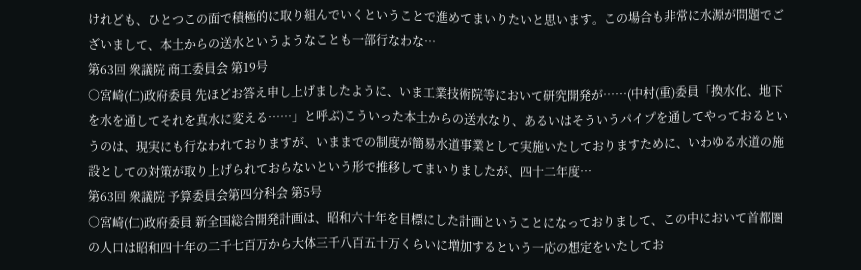けれども、ひとつこの面で積極的に取り組んでいくということで進めてまいりたいと思います。この場合も非常に水源が問題でございまして、本土からの送水というようなことも一部行なわな…
第63回 衆議院 商工委員会 第19号
○宮崎(仁)政府委員 先ほどお答え申し上げましたように、いま工業技術院等において研究開発が……(中村(重)委員「換水化、地下を水を通してそれを真水に変える……」と呼ぶ)こういった本土からの送水なり、あるいはそういうパイプを通してやっておるというのは、現実にも行なわれておりますが、いままでの制度が簡易水道事業として実施いたしておりますために、いわゆる水道の施設としての対策が取り上げられておらないという形で推移してまいりましたが、四十二年度…
第63回 衆議院 予算委員会第四分科会 第5号
○宮崎(仁)政府委員 新全国総合開発計画は、昭和六十年を目標にした計画ということになっておりまして、この中において首都圏の人口は昭和四十年の二千七百万から大体三千八百五十万くらいに増加するという一応の想定をいたしてお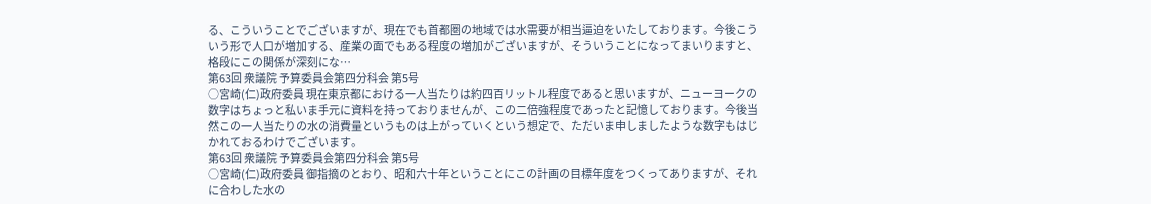る、こういうことでございますが、現在でも首都圏の地域では水需要が相当逼迫をいたしております。今後こういう形で人口が増加する、産業の面でもある程度の増加がございますが、そういうことになってまいりますと、格段にこの関係が深刻にな…
第63回 衆議院 予算委員会第四分科会 第5号
○宮崎(仁)政府委員 現在東京都における一人当たりは約四百リットル程度であると思いますが、ニューヨークの数字はちょっと私いま手元に資料を持っておりませんが、この二倍強程度であったと記憶しております。今後当然この一人当たりの水の消費量というものは上がっていくという想定で、ただいま申しましたような数字もはじかれておるわけでございます。
第63回 衆議院 予算委員会第四分科会 第5号
○宮崎(仁)政府委員 御指摘のとおり、昭和六十年ということにこの計画の目標年度をつくってありますが、それに合わした水の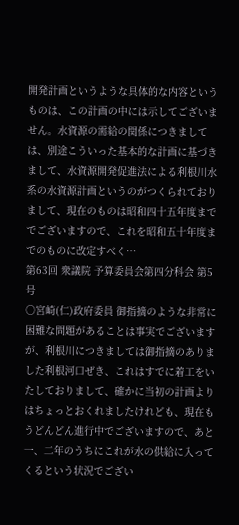開発計画というような具体的な内容というものは、この計画の中には示してございません。水資源の需給の関係につきましては、別途こういった基本的な計画に基づきまして、水資源開発促進法による利根川水系の水資源計画というのがつくられておりまして、現在のものは昭和四十五年度まででございますので、これを昭和五十年度までのものに改定すべく…
第63回 衆議院 予算委員会第四分科会 第5号
○宮崎(仁)政府委員 御指摘のような非常に困難な問題があることは事実でございますが、利根川につきましては御指摘のありました利根河口ぜき、これはすでに着工をいたしておりまして、確かに当初の計画よりはちょっとおくれましたけれども、現在もうどんどん進行中でございますので、あと一、二年のうちにこれが水の供給に入ってくるという状況でござい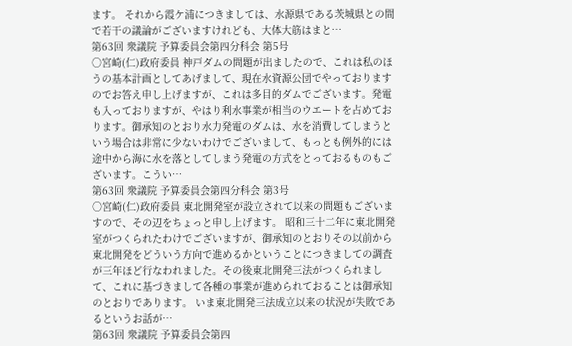ます。 それから霞ケ浦につきましては、水源県である茨城県との間で若干の議論がございますけれども、大体大筋はまと…
第63回 衆議院 予算委員会第四分科会 第5号
○宮崎(仁)政府委員 神戸ダムの問題が出ましたので、これは私のほうの基本計画としてあげまして、現在水資源公団でやっておりますのでお答え申し上げますが、これは多目的ダムでございます。発電も入っておりますが、やはり利水事業が相当のウエートを占めております。御承知のとおり水力発電のダムは、水を消費してしまうという場合は非常に少ないわけでございまして、もっとも例外的には途中から海に水を落としてしまう発電の方式をとっておるものもございます。こうい…
第63回 衆議院 予算委員会第四分科会 第3号
○宮崎(仁)政府委員 東北開発室が設立されて以来の問題もございますので、その辺をちょっと申し上げます。 昭和三十二年に東北開発室がつくられたわけでございますが、御承知のとおりその以前から東北開発をどういう方向で進めるかということにつきましての調査が三年ほど行なわれました。その後東北開発三法がつくられまして、これに基づきまして各種の事業が進められておることは御承知のとおりであります。 いま東北開発三法成立以来の状況が失敗であるというお話が…
第63回 衆議院 予算委員会第四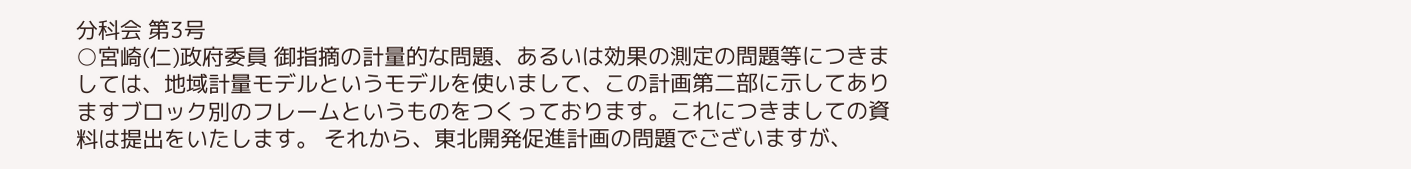分科会 第3号
○宮崎(仁)政府委員 御指摘の計量的な問題、あるいは効果の測定の問題等につきましては、地域計量モデルというモデルを使いまして、この計画第二部に示してありますブロック別のフレームというものをつくっております。これにつきましての資料は提出をいたします。 それから、東北開発促進計画の問題でございますが、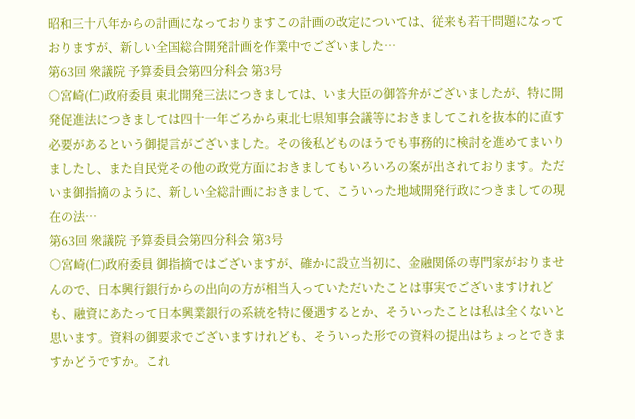昭和三十八年からの計画になっておりますこの計画の改定については、従来も若干問題になっておりますが、新しい全国総合開発計画を作業中でございました…
第63回 衆議院 予算委員会第四分科会 第3号
○宮崎(仁)政府委員 東北開発三法につきましては、いま大臣の御答弁がございましたが、特に開発促進法につきましては四十一年ごろから東北七県知事会議等におきましてこれを抜本的に直す必要があるという御提言がございました。その後私どものほうでも事務的に検討を進めてまいりましたし、また自民党その他の政党方面におきましてもいろいろの案が出されております。ただいま御指摘のように、新しい全総計画におきまして、こういった地域開発行政につきましての現在の法…
第63回 衆議院 予算委員会第四分科会 第3号
○宮崎(仁)政府委員 御指摘ではございますが、確かに設立当初に、金融関係の専門家がおりませんので、日本興行銀行からの出向の方が相当入っていただいたことは事実でございますけれども、融資にあたって日本興業銀行の系統を特に優遇するとか、そういったことは私は全くないと思います。資料の御要求でございますけれども、そういった形での資料の提出はちょっとできますかどうですか。これ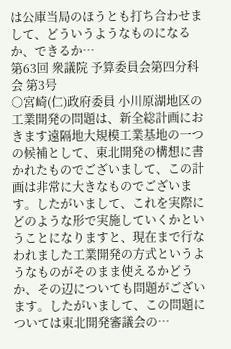は公庫当局のほうとも打ち合わせまして、どういうようなものになるか、できるか…
第63回 衆議院 予算委員会第四分科会 第3号
○宮崎(仁)政府委員 小川原湖地区の工業開発の問題は、新全総計画におきます遠隔地大規模工業基地の一つの候補として、東北開発の構想に書かれたものでございまして、この計画は非常に大きなものでございます。したがいまして、これを実際にどのような形で実施していくかということになりますと、現在まで行なわれました工業開発の方式というようなものがそのまま使えるかどうか、その辺についても問題がございます。したがいまして、この問題については東北開発審議会の…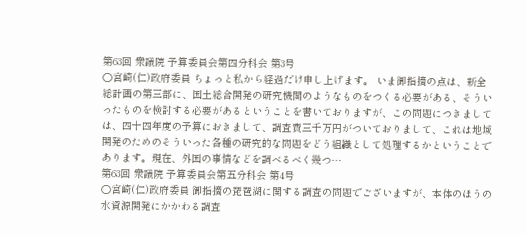第63回 衆議院 予算委員会第四分科会 第3号
○宮崎(仁)政府委員 ちょっと私から経過だけ申し上げます。 いま御指摘の点は、新全総計画の第三部に、国土総合開発の研究機関のようなものをつくる必要がある、そういったものを検討する必要があるということを書いておりますが、この問題につきましては、四十四年度の予算におきまして、調査費三千万円がついておりまして、これは地域開発のためのそういった各種の研究的な問題をどう組織として処理するかということであります。現在、外国の事情などを調べるべく幾つ…
第63回 衆議院 予算委員会第五分科会 第4号
○宮崎(仁)政府委員 御指摘の琵琶湖に関する調査の問題でございますが、本体のほうの水資源開発にかかわる調査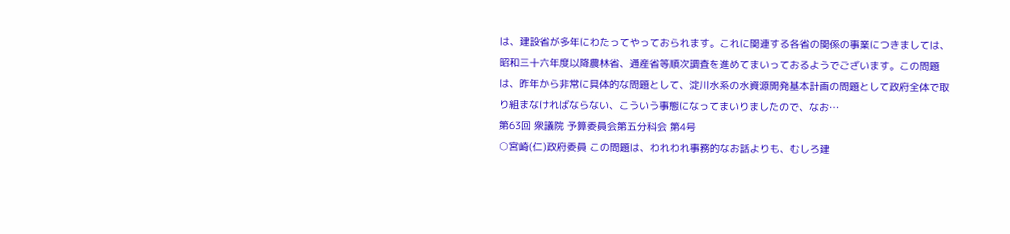は、建設省が多年にわたってやっておられます。これに関連する各省の関係の事業につきましては、昭和三十六年度以降農林省、通産省等順次調査を進めてまいっておるようでございます。この問題は、昨年から非常に具体的な問題として、淀川水系の水資源開発基本計画の問題として政府全体で取り組まなければならない、こういう事態になってまいりましたので、なお…
第63回 衆議院 予算委員会第五分科会 第4号
○宮崎(仁)政府委員 この問題は、われわれ事務的なお話よりも、むしろ建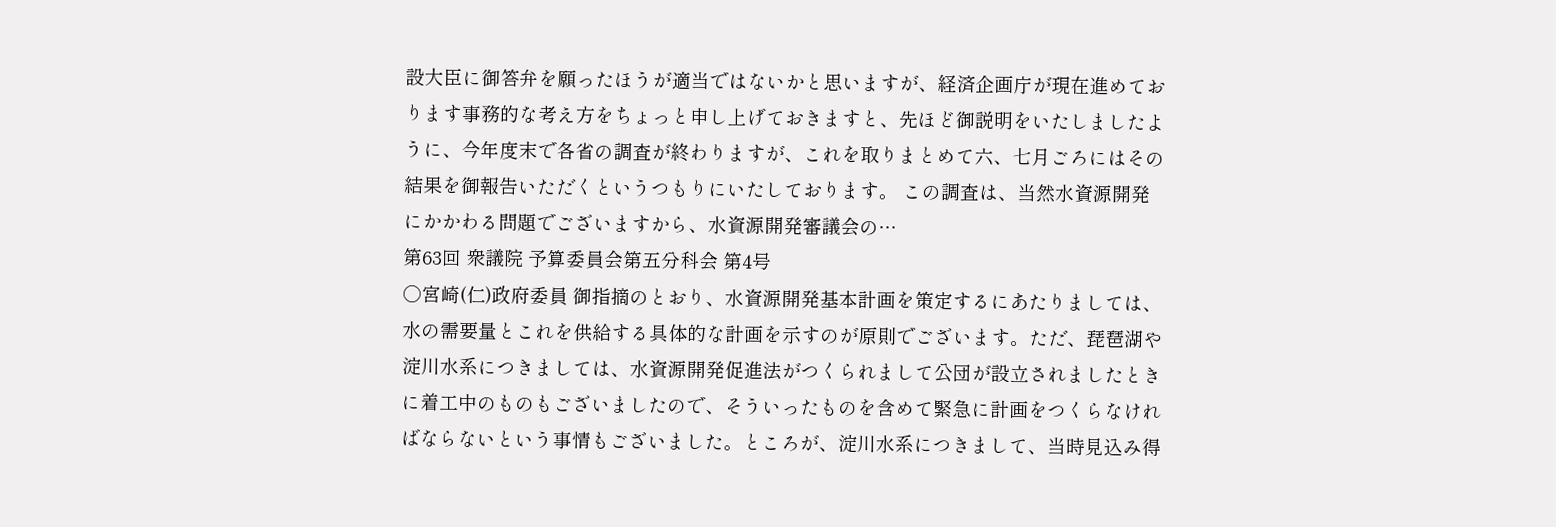設大臣に御答弁を願ったほうが適当ではないかと思いますが、経済企画庁が現在進めております事務的な考え方をちょっと申し上げておきますと、先ほど御説明をいたしましたように、今年度末で各省の調査が終わりますが、これを取りまとめて六、七月ごろにはその結果を御報告いただくというつもりにいたしております。 この調査は、当然水資源開発にかかわる問題でございますから、水資源開発審議会の…
第63回 衆議院 予算委員会第五分科会 第4号
○宮崎(仁)政府委員 御指摘のとおり、水資源開発基本計画を策定するにあたりましては、水の需要量とこれを供給する具体的な計画を示すのが原則でございます。ただ、琵琶湖や淀川水系につきましては、水資源開発促進法がつくられまして公団が設立されましたときに着工中のものもございましたので、そういったものを含めて緊急に計画をつくらなければならないという事情もございました。ところが、淀川水系につきまして、当時見込み得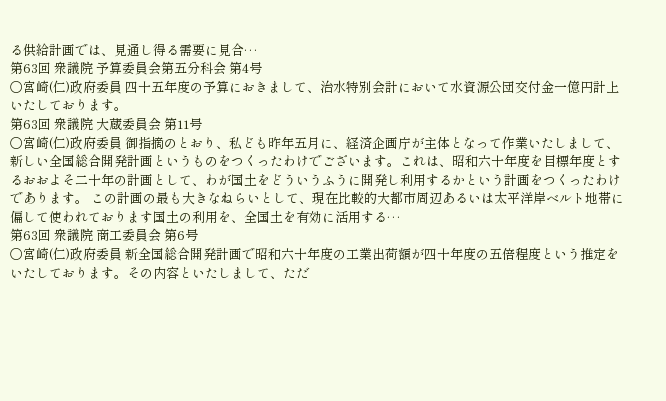る供給計画では、見通し得る需要に見合…
第63回 衆議院 予算委員会第五分科会 第4号
○宮崎(仁)政府委員 四十五年度の予算におきまして、治水特別会計において水資源公団交付金一億円計上いたしております。
第63回 衆議院 大蔵委員会 第11号
○宮崎(仁)政府委員 御指摘のとおり、私ども昨年五月に、経済企画庁が主体となって作業いたしまして、新しい全国総合開発計画というものをつくったわけでございます。これは、昭和六十年度を目標年度とするおおよそ二十年の計画として、わが国土をどういうふうに開発し利用するかという計画をつくったわけであります。 この計画の最も大きなねらいとして、現在比較的大都市周辺あるいは太平洋岸ベルト地帯に偏して使われております国土の利用を、全国土を有効に活用する…
第63回 衆議院 商工委員会 第6号
○宮崎(仁)政府委員 新全国総合開発計画で昭和六十年度の工業出荷額が四十年度の五倍程度という推定をいたしております。その内容といたしまして、ただ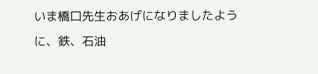いま橋口先生おあげになりましたように、鉄、石油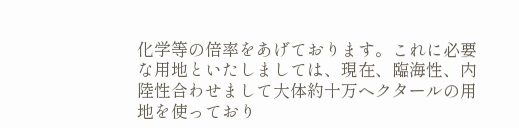化学等の倍率をあげております。これに必要な用地といたしましては、現在、臨海性、内陸性合わせまして大体約十万ヘクタールの用地を使っており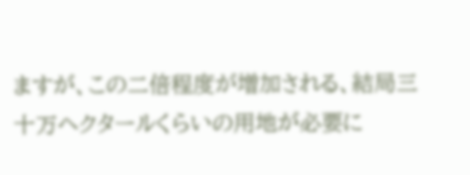ますが、この二倍程度が増加される、結局三十万ヘクタールくらいの用地が必要に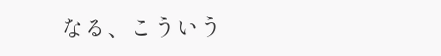なる、こういう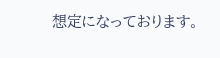想定になっております。